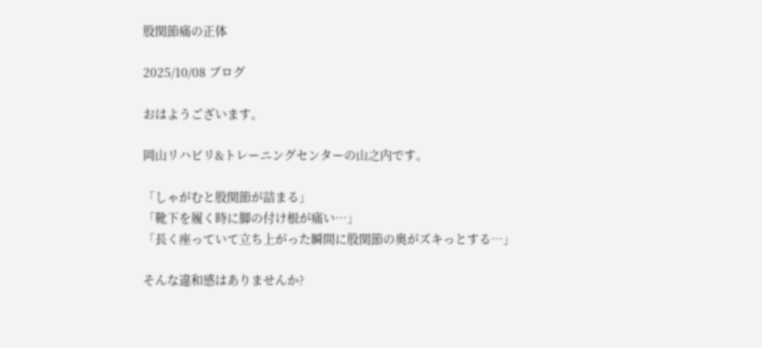股関節痛の正体

2025/10/08 ブログ

おはようございます。

岡山リハビリ&トレーニングセンターの山之内です。

「しゃがむと股関節が詰まる」
「靴下を履く時に脚の付け根が痛い…」
「長く座っていて立ち上がった瞬間に股関節の奥がズキっとする…」

そんな違和感はありませんか?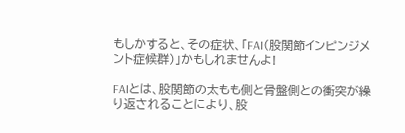もしかすると、その症状、「FAI(股関節インピンジメント症候群)」かもしれませんよ!

FAIとは、股関節の太もも側と骨盤側との衝突が繰り返されることにより、股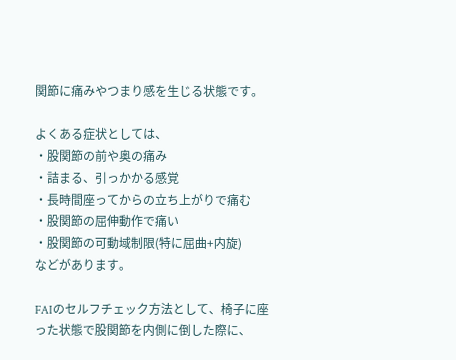関節に痛みやつまり感を生じる状態です。

よくある症状としては、
・股関節の前や奥の痛み
・詰まる、引っかかる感覚
・長時間座ってからの立ち上がりで痛む
・股関節の屈伸動作で痛い
・股関節の可動域制限(特に屈曲+内旋)
などがあります。

FAIのセルフチェック方法として、椅子に座った状態で股関節を内側に倒した際に、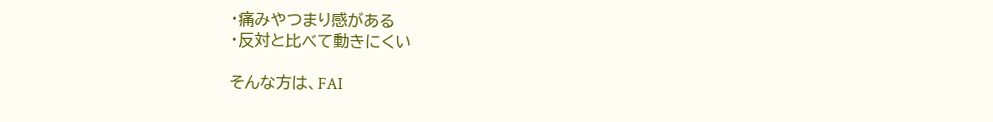・痛みやつまり感がある
・反対と比べて動きにくい

そんな方は、FAI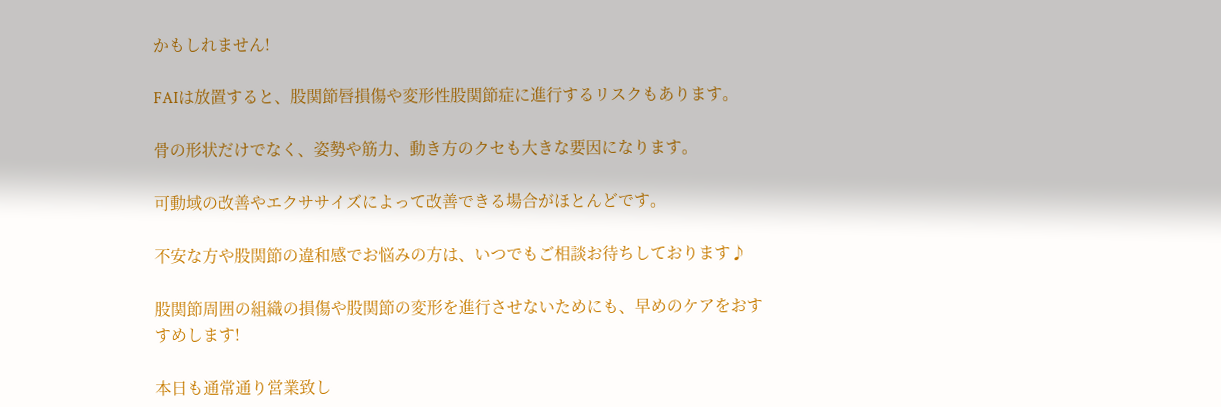かもしれません!

FAIは放置すると、股関節唇損傷や変形性股関節症に進行するリスクもあります。

骨の形状だけでなく、姿勢や筋力、動き方のクセも大きな要因になります。

可動域の改善やエクササイズによって改善できる場合がほとんどです。

不安な方や股関節の違和感でお悩みの方は、いつでもご相談お待ちしております♪

股関節周囲の組織の損傷や股関節の変形を進行させないためにも、早めのケアをおすすめします!

本日も通常通り営業致し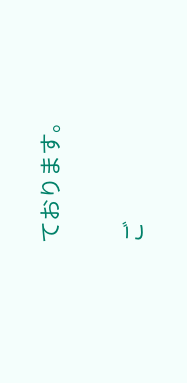ております。

ご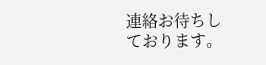連絡お待ちしております。